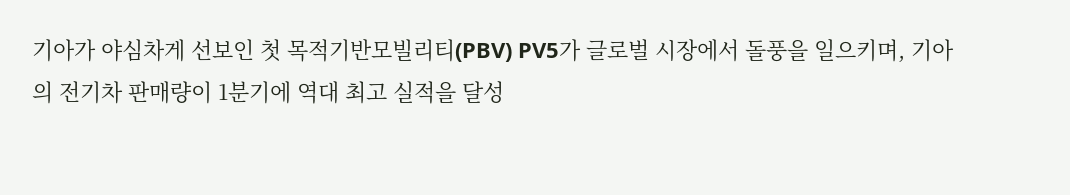기아가 야심차게 선보인 첫 목적기반모빌리티(PBV) PV5가 글로벌 시장에서 돌풍을 일으키며, 기아의 전기차 판매량이 1분기에 역대 최고 실적을 달성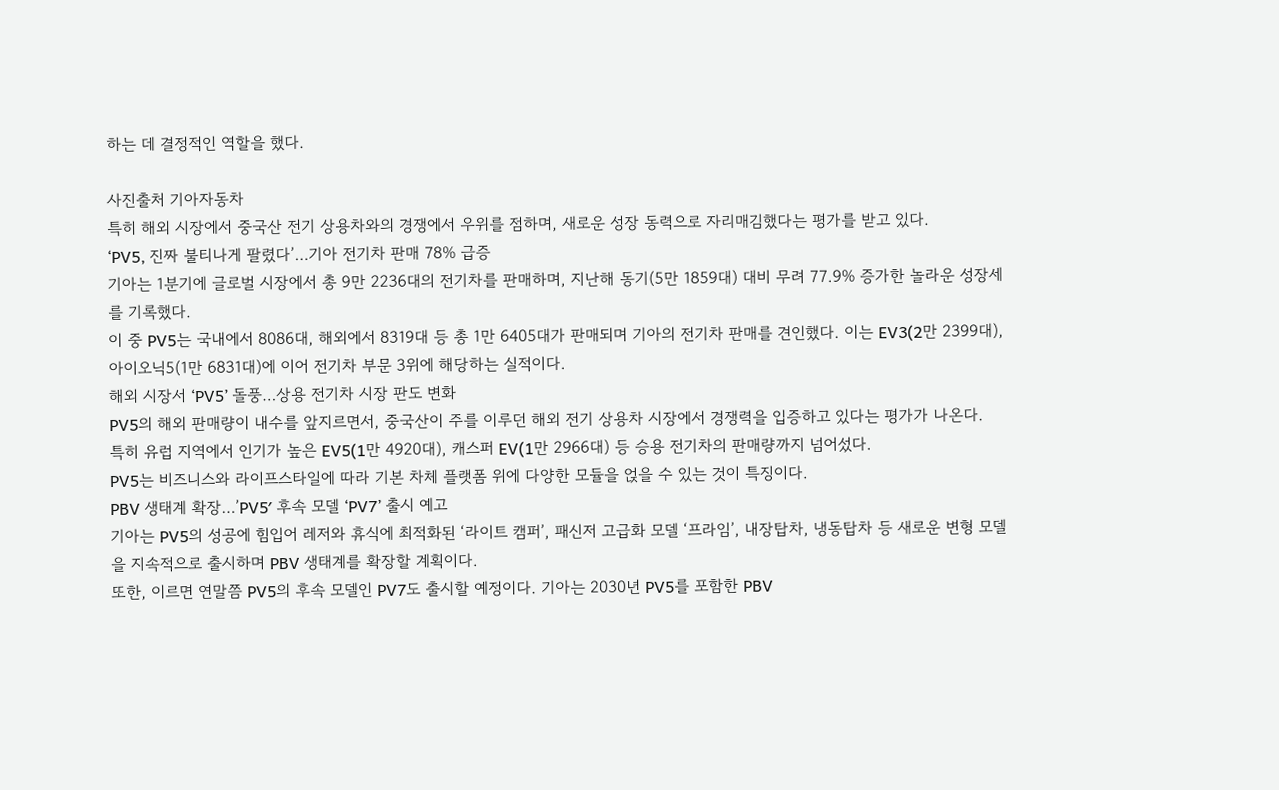하는 데 결정적인 역할을 했다.

사진출처 기아자동차
특히 해외 시장에서 중국산 전기 상용차와의 경쟁에서 우위를 점하며, 새로운 성장 동력으로 자리매김했다는 평가를 받고 있다.
‘PV5, 진짜 불티나게 팔렸다’…기아 전기차 판매 78% 급증
기아는 1분기에 글로벌 시장에서 총 9만 2236대의 전기차를 판매하며, 지난해 동기(5만 1859대) 대비 무려 77.9% 증가한 놀라운 성장세를 기록했다.
이 중 PV5는 국내에서 8086대, 해외에서 8319대 등 총 1만 6405대가 판매되며 기아의 전기차 판매를 견인했다. 이는 EV3(2만 2399대), 아이오닉5(1만 6831대)에 이어 전기차 부문 3위에 해당하는 실적이다.
해외 시장서 ‘PV5’ 돌풍…상용 전기차 시장 판도 변화
PV5의 해외 판매량이 내수를 앞지르면서, 중국산이 주를 이루던 해외 전기 상용차 시장에서 경쟁력을 입증하고 있다는 평가가 나온다.
특히 유럽 지역에서 인기가 높은 EV5(1만 4920대), 캐스퍼 EV(1만 2966대) 등 승용 전기차의 판매량까지 넘어섰다.
PV5는 비즈니스와 라이프스타일에 따라 기본 차체 플랫폼 위에 다양한 모듈을 얹을 수 있는 것이 특징이다.
PBV 생태계 확장…’PV5′ 후속 모델 ‘PV7’ 출시 예고
기아는 PV5의 성공에 힘입어 레저와 휴식에 최적화된 ‘라이트 캠퍼’, 패신저 고급화 모델 ‘프라임’, 내장탑차, 냉동탑차 등 새로운 변형 모델을 지속적으로 출시하며 PBV 생태계를 확장할 계획이다.
또한, 이르면 연말쯤 PV5의 후속 모델인 PV7도 출시할 예정이다. 기아는 2030년 PV5를 포함한 PBV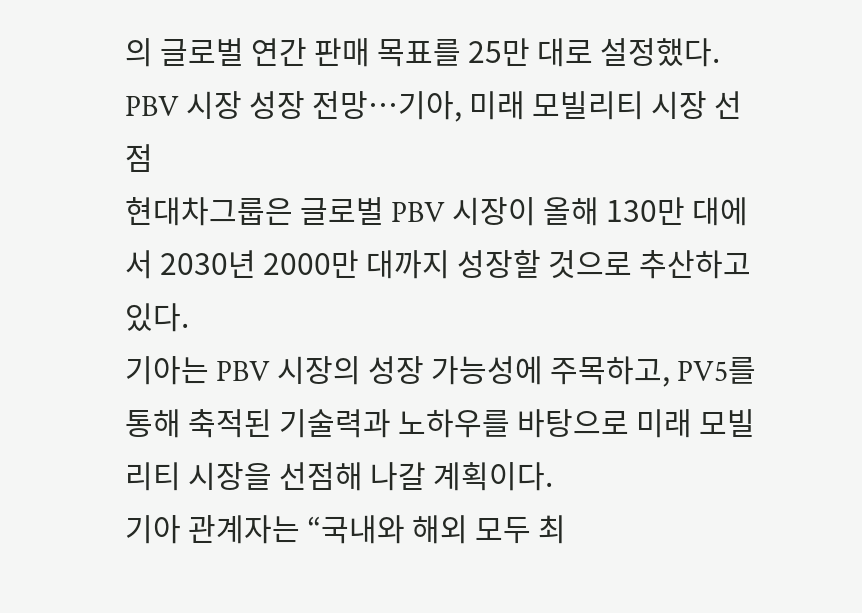의 글로벌 연간 판매 목표를 25만 대로 설정했다.
PBV 시장 성장 전망…기아, 미래 모빌리티 시장 선점
현대차그룹은 글로벌 PBV 시장이 올해 130만 대에서 2030년 2000만 대까지 성장할 것으로 추산하고 있다.
기아는 PBV 시장의 성장 가능성에 주목하고, PV5를 통해 축적된 기술력과 노하우를 바탕으로 미래 모빌리티 시장을 선점해 나갈 계획이다.
기아 관계자는 “국내와 해외 모두 최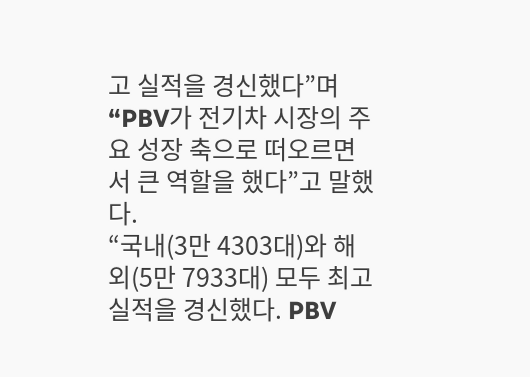고 실적을 경신했다”며 “PBV가 전기차 시장의 주요 성장 축으로 떠오르면서 큰 역할을 했다”고 말했다.
“국내(3만 4303대)와 해외(5만 7933대) 모두 최고 실적을 경신했다. PBV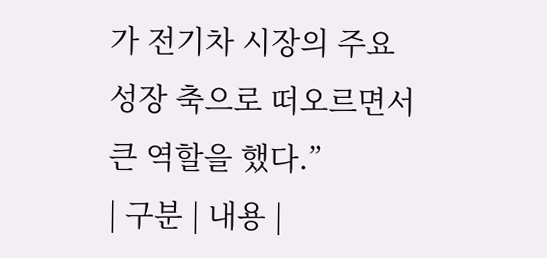가 전기차 시장의 주요 성장 축으로 떠오르면서 큰 역할을 했다.”
| 구분 | 내용 |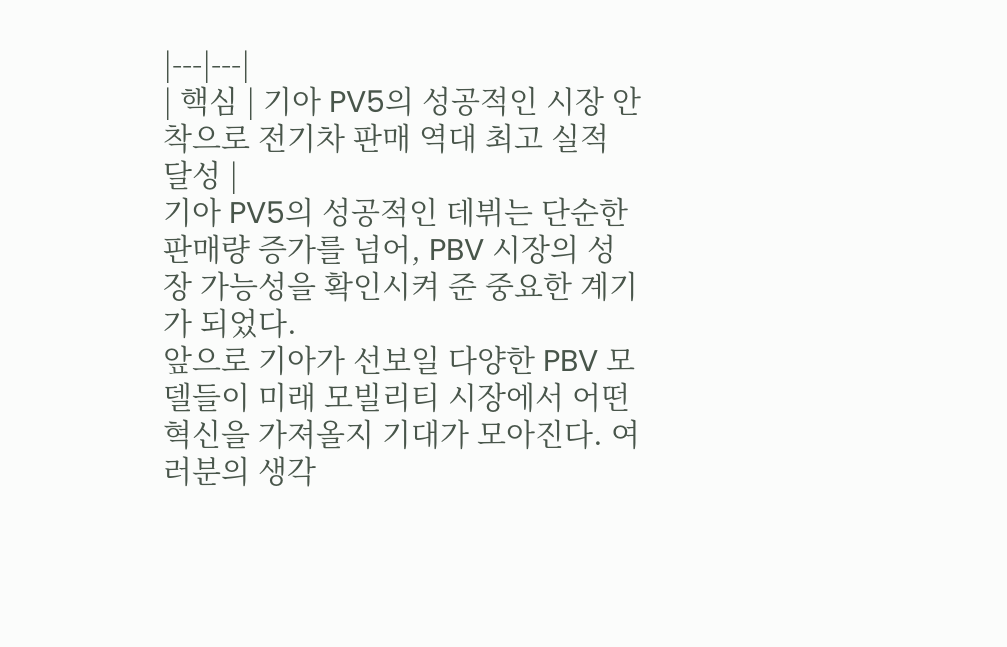|---|---|
| 핵심 | 기아 PV5의 성공적인 시장 안착으로 전기차 판매 역대 최고 실적 달성 |
기아 PV5의 성공적인 데뷔는 단순한 판매량 증가를 넘어, PBV 시장의 성장 가능성을 확인시켜 준 중요한 계기가 되었다.
앞으로 기아가 선보일 다양한 PBV 모델들이 미래 모빌리티 시장에서 어떤 혁신을 가져올지 기대가 모아진다. 여러분의 생각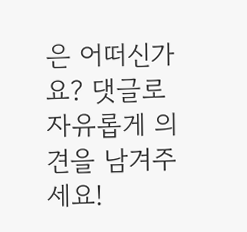은 어떠신가요? 댓글로 자유롭게 의견을 남겨주세요!